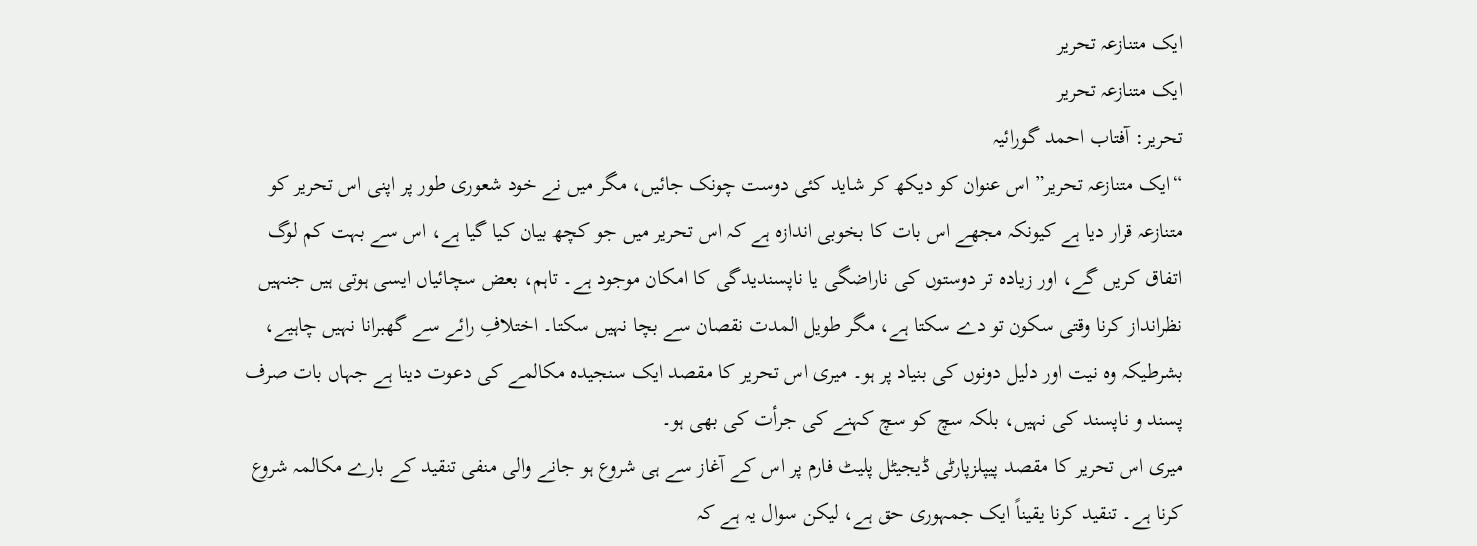ایک متنازعہ تحریر
ایک متنازعہ تحریر
تحریر: آفتاب احمد گورائیہ
“ایک متنازعہ تحریر” اس عنوان کو دیکھ کر شاید کئی دوست چونک جائیں، مگر میں نے خود شعوری طور پر اپنی اس تحریر کو متنازعہ قرار دیا ہے کیونکہ مجھے اس بات کا بخوبی اندازہ ہے کہ اس تحریر میں جو کچھ بیان کیا گیا ہے، اس سے بہت کم لوگ اتفاق کریں گے، اور زیادہ تر دوستوں کی ناراضگی یا ناپسندیدگی کا امکان موجود ہے۔ تاہم، بعض سچائیاں ایسی ہوتی ہیں جنہیں نظرانداز کرنا وقتی سکون تو دے سکتا ہے، مگر طویل المدت نقصان سے بچا نہیں سکتا۔ اختلافِ رائے سے گھبرانا نہیں چاہیے، بشرطیکہ وہ نیت اور دلیل دونوں کی بنیاد پر ہو۔ میری اس تحریر کا مقصد ایک سنجیدہ مکالمے کی دعوت دینا ہے جہاں بات صرف پسند و ناپسند کی نہیں، بلکہ سچ کو سچ کہنے کی جرأت کی بھی ہو۔
میری اس تحریر کا مقصد پیپلزپارٹی ڈیجیٹل پلیٹ فارم پر اس کے آغاز سے ہی شروع ہو جانے والی منفی تنقید کے بارے مکالمہ شروع کرنا ہے۔ تنقید کرنا یقیناً ایک جمہوری حق ہے، لیکن سوال یہ ہے کہ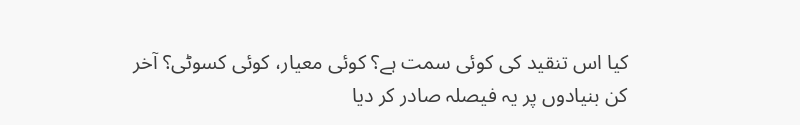کیا اس تنقید کی کوئی سمت ہے؟ کوئی معیار، کوئی کسوٹی؟ آخر کن بنیادوں پر یہ فیصلہ صادر کر دیا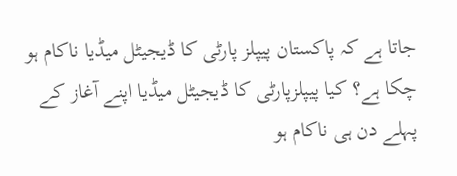جاتا ہے کہ پاکستان پیپلز پارٹی کا ڈیجیٹل میڈیا ناکام ہو چکا ہے؟ کیا پیپلزپارٹی کا ڈیجیٹل میڈیا اپنے آغاز کے پہلے دن ہی ناکام ہو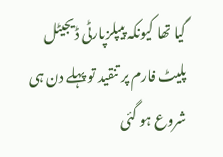گیا تھا کیونکہ پیپلزپارٹی ڈیجیٹل پلیٹ فارم پر تنقید تو پہلے دن ہی شروع ہو گئی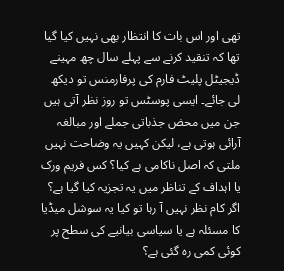تھی اور اس بات کا انتظار بھی نہیں کیا گیا تھا کہ تنقید کرنے سے پہلے سال چھ مہینے ڈیجیٹل پلیٹ فارم کی پرفارمنس تو دیکھ لی جائے۔ ایسی پوسٹس تو روز نظر آتی ہیں جن میں محض جذباتی جملے اور مبالغہ آرائی ہوتی ہے، لیکن کہیں یہ وضاحت نہیں ملتی کہ اصل ناکامی ہے کیا؟ کس فریم ورک یا اہداف کے تناظر میں یہ تجزیہ کیا گیا ہے؟ اگر کام نظر نہیں آ رہا تو کیا یہ سوشل میڈیا کا مسئلہ ہے یا سیاسی بیانیے کی سطح پر کوئی کمی رہ گئی ہے؟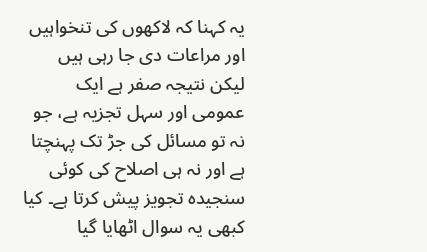یہ کہنا کہ لاکھوں کی تنخواہیں اور مراعات دی جا رہی ہیں لیکن نتیجہ صفر ہے ایک عمومی اور سہل تجزیہ ہے، جو نہ تو مسائل کی جڑ تک پہنچتا ہے اور نہ ہی اصلاح کی کوئی سنجیدہ تجویز پیش کرتا ہے۔ کیا کبھی یہ سوال اٹھایا گیا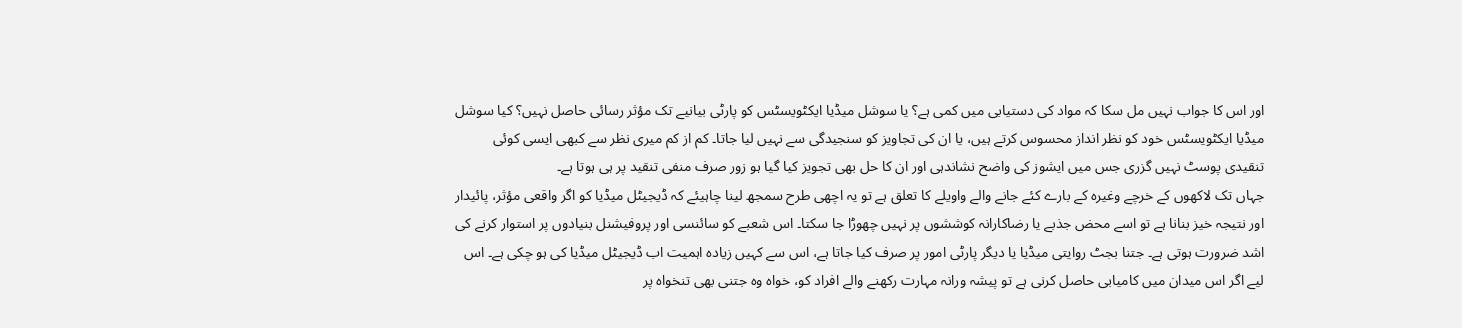اور اس کا جواب نہیں مل سکا کہ مواد کی دستیابی میں کمی ہے؟ یا سوشل میڈیا ایکٹویسٹس کو پارٹی بیانیے تک مؤثر رسائی حاصل نہیں؟ کیا سوشل میڈیا ایکٹویسٹس خود کو نظر انداز محسوس کرتے ہیں، یا ان کی تجاویز کو سنجیدگی سے نہیں لیا جاتا۔ کم از کم میری نظر سے کبھی ایسی کوئی تنقیدی پوسٹ نہیں گزری جس میں ایشوز کی واضح نشاندہی اور ان کا حل بھی تجویز کیا گیا ہو زور صرف منفی تنقید پر ہی ہوتا ہے۔
جہاں تک لاکھوں کے خرچے وغیرہ کے بارے کئے جانے والے واویلے کا تعلق ہے تو یہ اچھی طرح سمجھ لینا چاہیئے کہ ڈیجیٹل میڈیا کو اگر واقعی مؤثر، پائیدار اور نتیجہ خیز بنانا ہے تو اسے محض جذبے یا رضاکارانہ کوششوں پر نہیں چھوڑا جا سکتا۔ اس شعبے کو سائنسی اور پروفیشنل بنیادوں پر استوار کرنے کی اشد ضرورت ہوتی ہے۔ جتنا بجٹ روایتی میڈیا یا دیگر پارٹی امور پر صرف کیا جاتا ہے، اس سے کہیں زیادہ اہمیت اب ڈیجیٹل میڈیا کی ہو چکی ہے۔ اس لیے اگر اس میدان میں کامیابی حاصل کرنی ہے تو پیشہ ورانہ مہارت رکھنے والے افراد کو، خواہ وہ جتنی بھی تنخواہ پر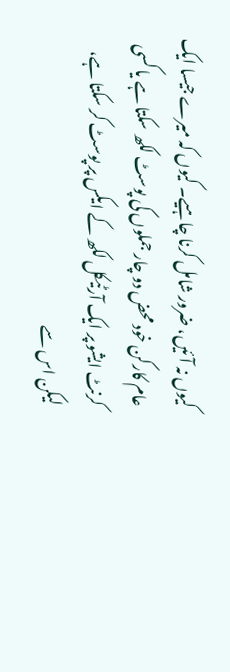کیوں نہ آئیں، ضرور شامل کرنا چاہیے۔ کیوں کہ میرے جیسا ایک عام کارکن خود محض دو چار جملوں کی پوسٹ لکھ سکتا ہے یا کسی کرنٹ ایشو پر ایک آرٹیکل لکھ کے ایکس پر پوسٹ کر سکتا ہے، لیکن اس سے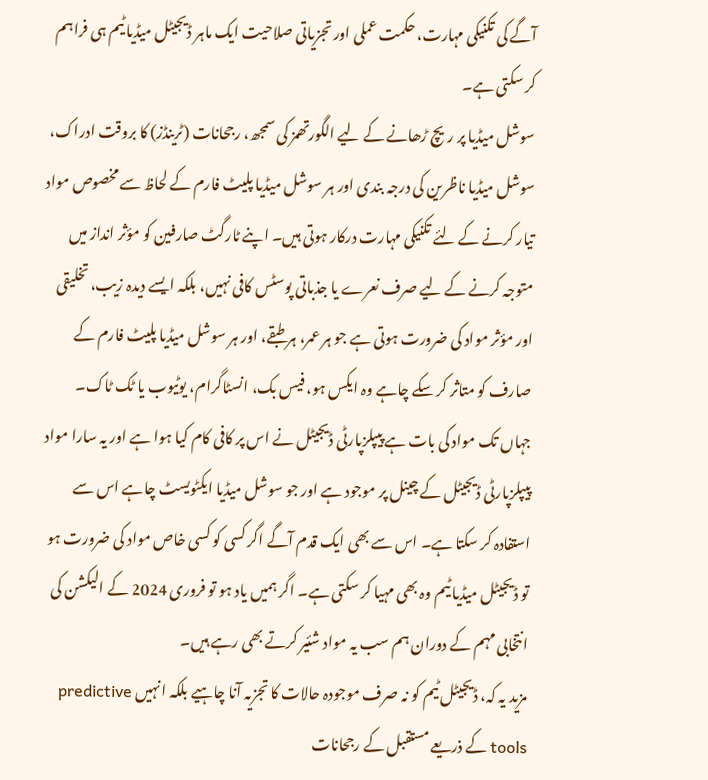آگے کی تکنیکی مہارت، حکمت عملی اور تجزیاتی صلاحیت ایک ماہر ڈیجیٹل میڈیا ٹیم ہی فراہم کر سکتی ہے۔
سوشل میڈیا پر ریچ ڑھانے کے لیے الگورتھمز کی سمجھ، رجحانات (ٹرینڈز) کا بروقت ادراک، سوشل میڈیا ناظرین کی درجہ بندی اور ہر سوشل میڈیا پلیٹ فارم کے لحاظ سے مخصوص مواد تیار کرنے کے لئے تکنیکی مہارت درکار ہوتی ہیں۔ اپنے ٹارگٹ صارفین کو مؤثر انداز میں متوجہ کرنے کے لیے صرف نعرے یا جذباتی پوسٹس کافی نہیں، بلکہ ایسے دیدہ زیب، تخلیقی اور مؤثر مواد کی ضرورت ہوتی ہے جو ہر عمر، ہر طبقے، اور ہر سوشل میڈیا پلیٹ فارم کے صارف کو متاثر کر سکے چاہے وہ ایکس ہو، فیس بک، انسٹاگرام، یوٹیوب یا ٹک ٹاک۔
جہاں تک مواد کی بات ہے پیپلزپارٹی ڈیجیٹل نے اس پر کافی کام کیا ہوا ہے اور یہ سارا مواد پیپلزپارٹی ڈیجیٹل کے چینل پر موجود ہے اور جو سوشل میڈیا ایکٹویسٹ چاہے اس سے استفادہ کر سکتا ہے۔ اس سے بھی ایک قدم آگے اگر کسی کو کسی خاص مواد کی ضرورت ہو تو ڈیجیٹل میڈیا ٹیم وہ بھی مہیا کر سکتی ہے۔ اگر ہمیں یاد ہو تو فروری 2024 کے الیکشن کی انتخابی مہم کے دوران ہم سب یہ مواد شئیر کرتے بھی رہے ہیں۔
مزید یہ کہ، ڈیجیٹل ٹیم کو نہ صرف موجودہ حالات کا تجزیہ آنا چاہیے بلکہ انہیں predictive tools کے ذریعے مستقبل کے رجحانات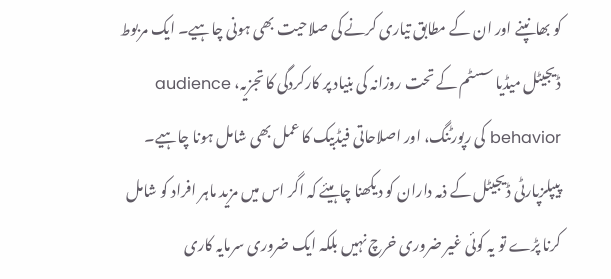کو بھانپنے اور ان کے مطابق تیاری کرنے کی صلاحیت بھی ہونی چاہیے۔ ایک مربوط ڈیجیٹل میڈیا سسٹم کے تحت روزانہ کی بنیاد پر کارکردگی کا تجزیہ، audience behavior کی رپورٹنگ، اور اصلاحاتی فیڈبیک کا عمل بھی شامل ہونا چاہیے۔ پیپلزپارٹی ڈیجیٹل کے ذمہ داران کو دیکھنا چاہیئے کہ اگر اس میں مزید ماہر افراد کو شامل کرنا پڑے تو یہ کوئی غیر ضروری خرچ نہیں بلکہ ایک ضروری سرمایہ کاری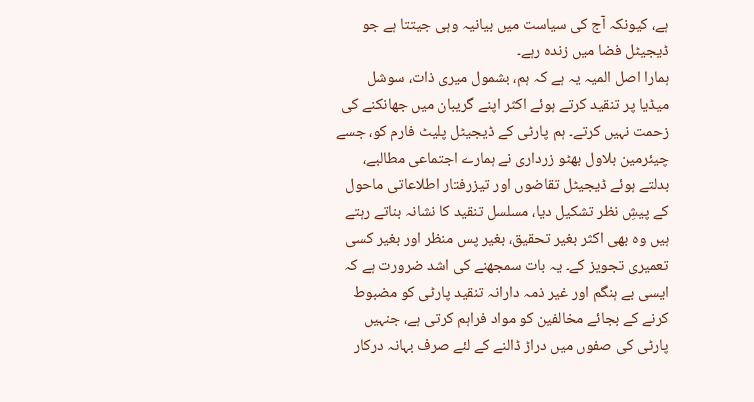ہے، کیونکہ آج کی سیاست میں بیانیہ وہی جیتتا ہے جو ڈیجیٹل فضا میں زندہ رہے۔
ہمارا اصل المیہ یہ ہے کہ ہم، بشمول میری ذات، سوشل میڈیا پر تنقید کرتے ہوئے اکثر اپنے گریبان میں جھانکنے کی زحمت نہیں کرتے۔ ہم پارٹی کے ڈیجیٹل پلیٹ فارم کو، جسے چیئرمین بلاول بھٹو زرداری نے ہمارے اجتماعی مطالبے، بدلتے ہوئے ڈیجیٹل تقاضوں اور تیزرفتار اطلاعاتی ماحول کے پیشِ نظر تشکیل دیا، مسلسل تنقید کا نشانہ بناتے رہتے ہیں وہ بھی اکثر بغیر تحقیق، بغیر پس منظر اور بغیر کسی تعمیری تجویز کے۔ یہ بات سمجھنے کی اشد ضرورت ہے کہ ایسی بے ہنگم اور غیر ذمہ دارانہ تنقید پارٹی کو مضبوط کرنے کے بجائے مخالفین کو مواد فراہم کرتی ہے، جنہیں پارٹی کی صفوں میں دراڑ ڈالنے کے لئے صرف بہانہ درکار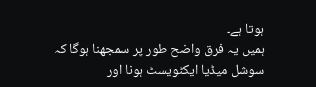ہوتا ہے۔
ہمیں یہ فرق واضح طور پر سمجھنا ہوگا کہ سوشل میڈیا ایکٹویسٹ ہونا اور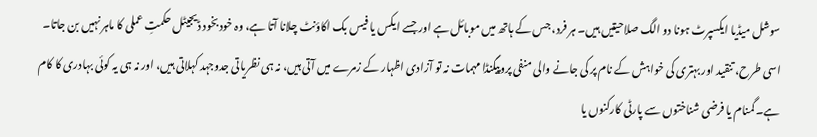سوشل میڈیا ایکسپرٹ ہونا دو الگ صلاحیتیں ہیں۔ ہر فرد، جس کے ہاتھ میں موبائل ہے اور جسے ایکس یا فیس بک اکاؤنٹ چلانا آتا ہے، وہ خودبخود ڈیجیٹل حکمتِ عملی کا ماہر نہیں بن جاتا۔ اسی طرح، تنقید اور بہتری کی خواہش کے نام پر کی جانے والی منفی پروپیگنڈا مہمات نہ تو آزادی اظہار کے زمرے میں آتی ہیں، نہ ہی نظریاتی جدوجہد کہلاتی ہیں، اور نہ ہی یہ کوئی بہادری کا کام ہے۔ گمنام یا فرضی شناختوں سے پارٹی کارکنوں یا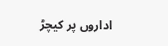اداروں پر کیچڑ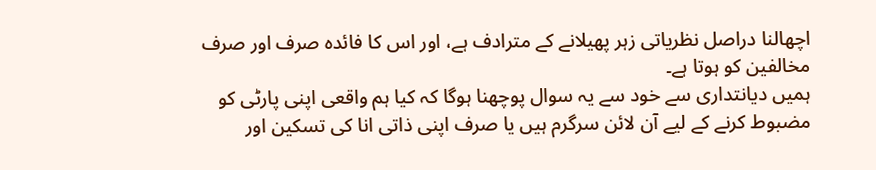اچھالنا دراصل نظریاتی زہر پھیلانے کے مترادف ہے، اور اس کا فائدہ صرف اور صرف مخالفین کو ہوتا ہے۔
ہمیں دیانتداری سے خود سے یہ سوال پوچھنا ہوگا کہ کیا ہم واقعی اپنی پارٹی کو مضبوط کرنے کے لیے آن لائن سرگرم ہیں یا صرف اپنی ذاتی انا کی تسکین اور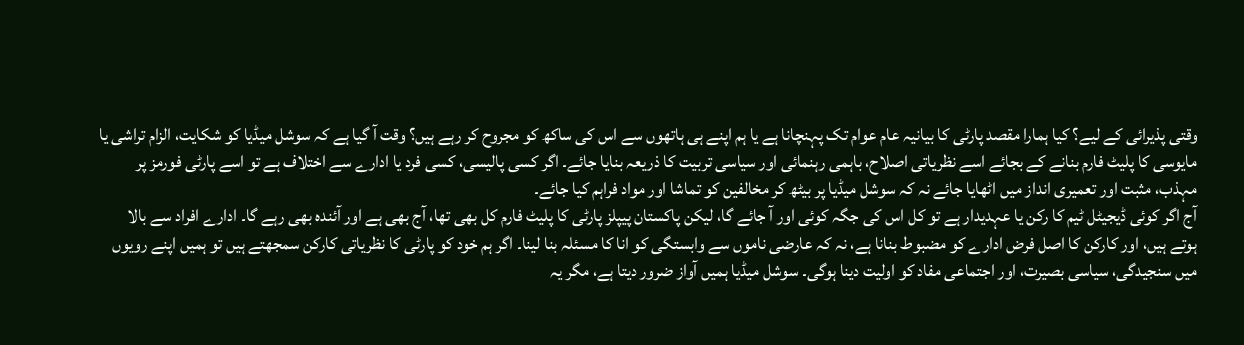وقتی پذیرائی کے لیے؟ کیا ہمارا مقصد پارٹی کا بیانیہ عام عوام تک پہنچانا ہے یا ہم اپنے ہی ہاتھوں سے اس کی ساکھ کو مجروح کر رہے ہیں؟ وقت آ گیا ہے کہ سوشل میڈیا کو شکایت، الزام تراشی یا مایوسی کا پلیٹ فارم بنانے کے بجائے اسے نظریاتی اصلاح، باہمی رہنمائی اور سیاسی تربیت کا ذریعہ بنایا جائے۔ اگر کسی پالیسی، کسی فرد یا ادارے سے اختلاف ہے تو اسے پارٹی فورمز پر مہذب، مثبت اور تعمیری انداز میں اٹھایا جائے نہ کہ سوشل میڈیا پر بیٹھ کر مخالفین کو تماشا اور مواد فراہم کیا جائے۔
آج اگر کوئی ڈیجیٹل ٹیم کا رکن یا عہدیدار ہے تو کل اس کی جگہ کوئی اور آ جائے گا، لیکن پاکستان پیپلز پارٹی کا پلیٹ فارم کل بھی تھا، آج بھی ہے اور آئندہ بھی رہے گا۔ ادارے افراد سے بالا ہوتے ہیں، اور کارکن کا اصل فرض ادارے کو مضبوط بنانا ہے، نہ کہ عارضی ناموں سے وابستگی کو انا کا مسئلہ بنا لینا۔ اگر ہم خود کو پارٹی کا نظریاتی کارکن سمجھتے ہیں تو ہمیں اپنے رویوں میں سنجیدگی، سیاسی بصیرت، اور اجتماعی مفاد کو اولیت دینا ہوگی۔ سوشل میڈیا ہمیں آواز ضرور دیتا ہے، مگر یہ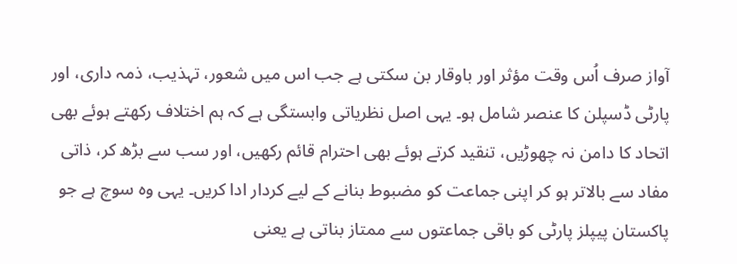آواز صرف اُس وقت مؤثر اور باوقار بن سکتی ہے جب اس میں شعور، تہذیب، ذمہ داری، اور پارٹی ڈسپلن کا عنصر شامل ہو۔ یہی اصل نظریاتی وابستگی ہے کہ ہم اختلاف رکھتے ہوئے بھی اتحاد کا دامن نہ چھوڑیں، تنقید کرتے ہوئے بھی احترام قائم رکھیں، اور سب سے بڑھ کر، ذاتی مفاد سے بالاتر ہو کر اپنی جماعت کو مضبوط بنانے کے لیے کردار ادا کریں۔ یہی وہ سوچ ہے جو پاکستان پیپلز پارٹی کو باقی جماعتوں سے ممتاز بناتی ہے یعنی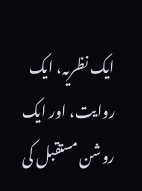ایک نظریہ، ایک روایت، اور ایک روشن مستقبل کی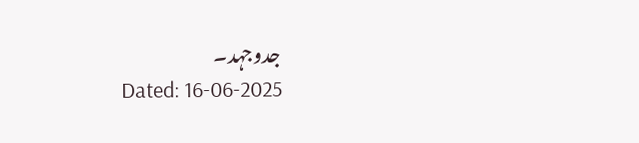جدوجہد۔
Dated: 16-06-2025